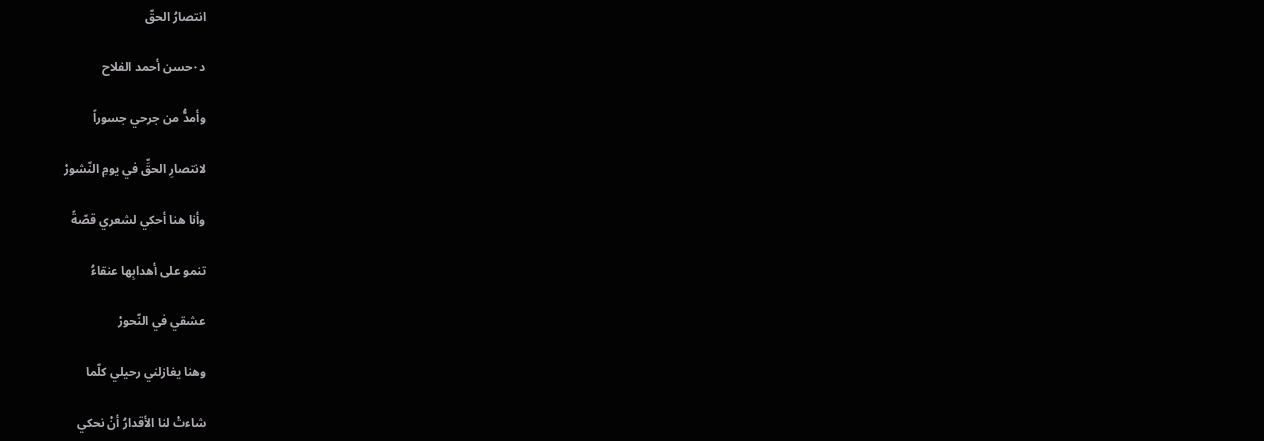انتصارُ الحقّ

د٠حسن أحمد الفلاح

وأمدُّ من جرحي جسوراً

لانتصارِ الحقِّ في يومِ النّشورْ

وأنا هنا أحكي لشعري قصّةً

تنمو على أهدابِها عنقاءُ

عشقي في النّحورْ

وهنا يغازلني رحيلي كلّما

شاءتْ لنا الأقدارُ أنْ نحكي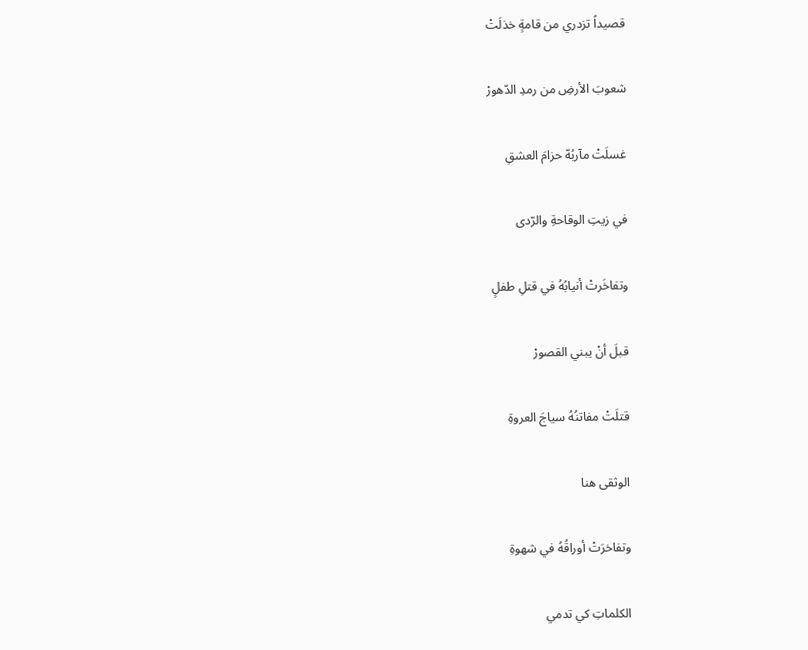قصيداً تزدري من قامةٍ خذلَتْ

شعوبَ الأرضِ من رمدِ الدّهورْ

غسلَتْ مآربُهّ حزامَ العشقِ

في زيتِ الوقاحةِ والرّدى

وتفاخَرتْ أنيابُهُ في قتلِ طفلٍ

قبلَ أنْ يبني القصورْ

قتلَتْ مفاتنُهُ سياجَ العروةِ

الوثقى هنا

وتفاخرَتْ أوراقُهُ في شهوةِ

الكلماتِ كي تدمي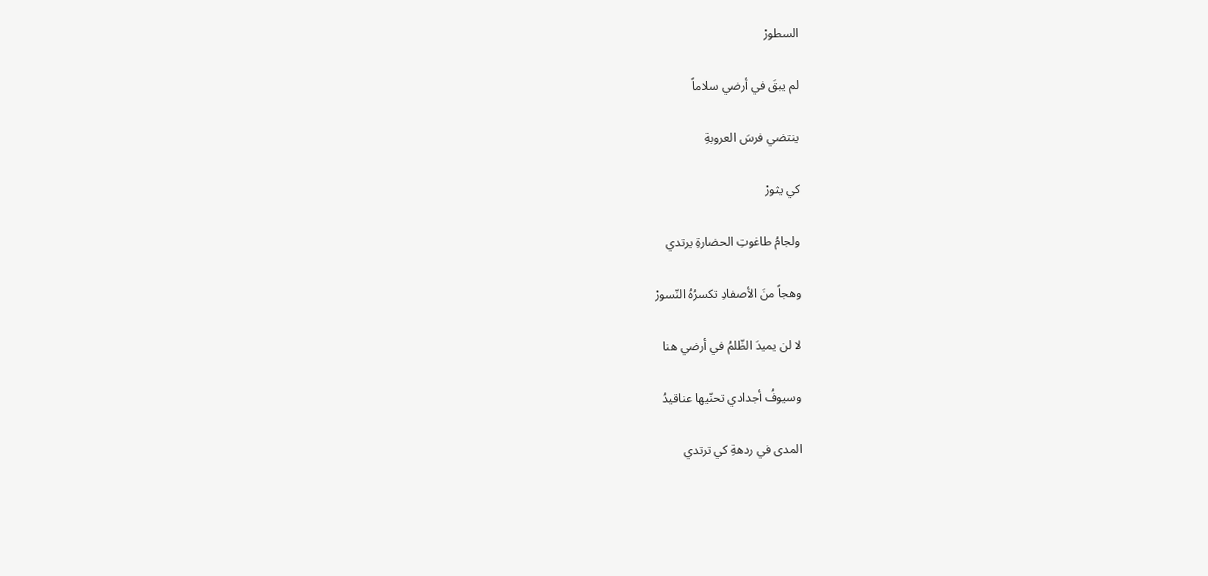السطورْ

لم يبقَ في أرضي سلاماً

ينتضي فرسَ العروبةِ

كي يثورْ

ولجامُ طاغوتِ الحضارةِ يرتدي

وهجاً منَ الأصفادِ تكسرُهُ النّسورْ

لا لن يميدَ الظّلمُ في أرضي هنا

وسيوفُ أجدادي تحنّيها عناقيدُ

المدى في ردهةِ كي ترتدي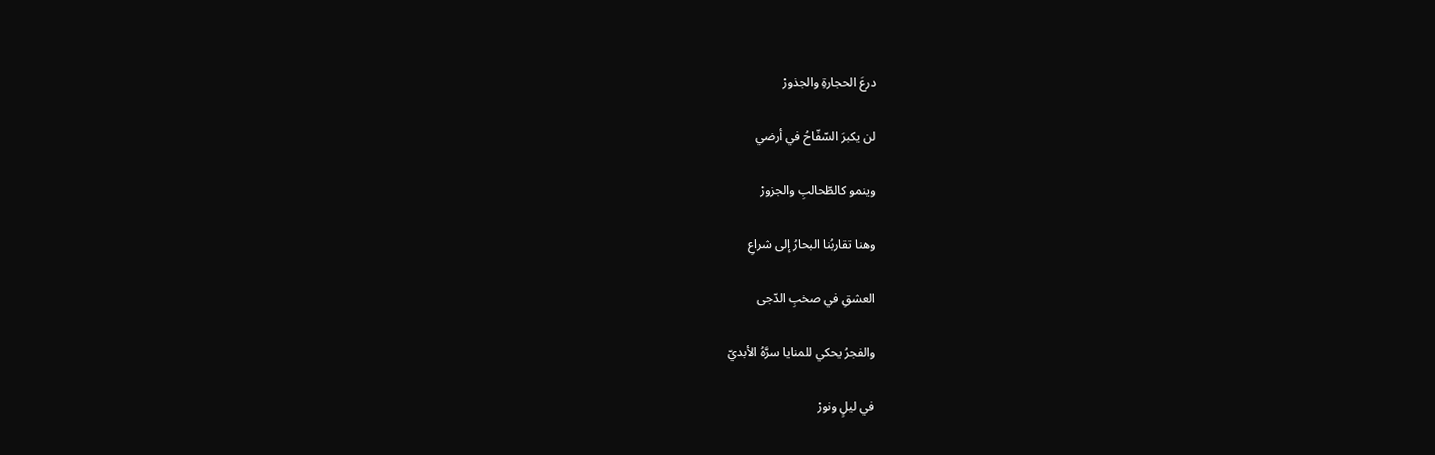درعَ الحجارةِ والجذورْ

لن يكبرَ السّفّاحُ في أرضي

وينمو كالطّحالبِ والجزورْ

وهنا تقاربُنا البحارُ إلى شراعِ

العشقِ في صخبِ الدّجى

والفجرُ يحكي للمنايا سرَّهُ الأبديّ

في ليلٍ ونورْ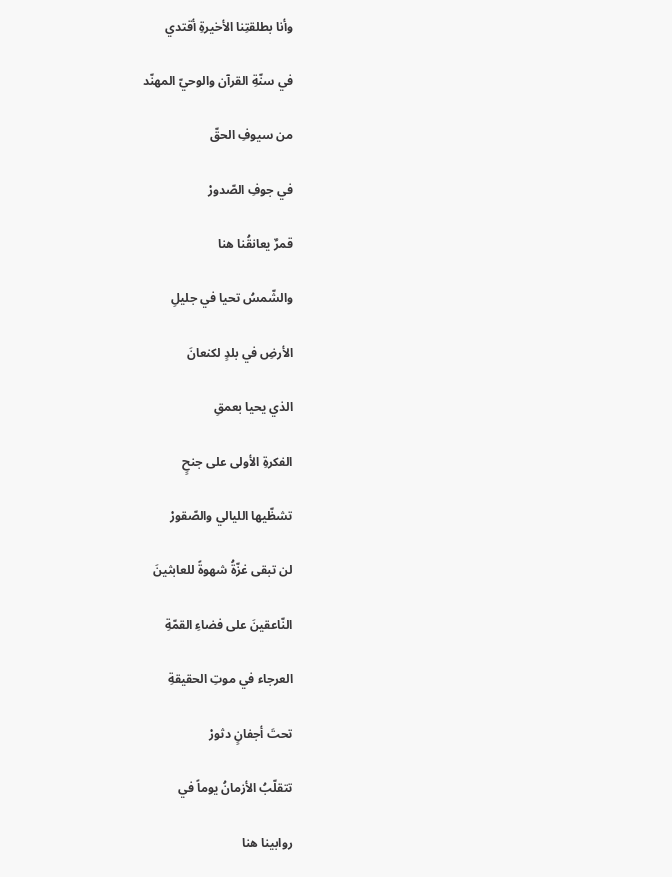وأنا بطلقتِنا الأخيرةِ أقتدي

في سنّةِ القرآن والوحيّ المهنّد

من سيوفِ الحقّ

في جوفِ الصّدورْ

قمرٌ يعانقُنا هنا

والشّمسُ تحيا في جليلِ

الأرضِ في بلدٍ لكنعانَ

الذي يحيا بعمقِ

الفكرةِ الأولى على جنحٍ

تشظّيها الليالي والصّقورْ

لن تبقى غزّةُ شهوةً للعابثينَ

النّاعقينَ على فضاءِ القمّةِ

العرجاء في موتِ الحقيقةِ

تحتَ أجفانٍ دثورْ

تتقلّبُ الأزمانُ يوماً في

روابينا هنا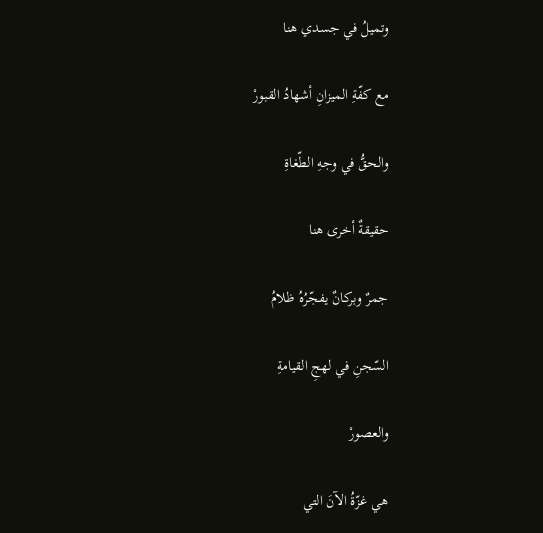وتميلُ في جسدي هنا

مع كفّةِ الميزانِ أشهادُ القبورْ

والحقُّ في وجهِ الطّغاةِ

حقيقةٌ أخرى هنا

جمرٌ وبركانٌ يفجّرُهُ ظلامُ

السّجنِ في لهجِ القيامةِ

والعصورْ

هي غزّةُ الآنَ التي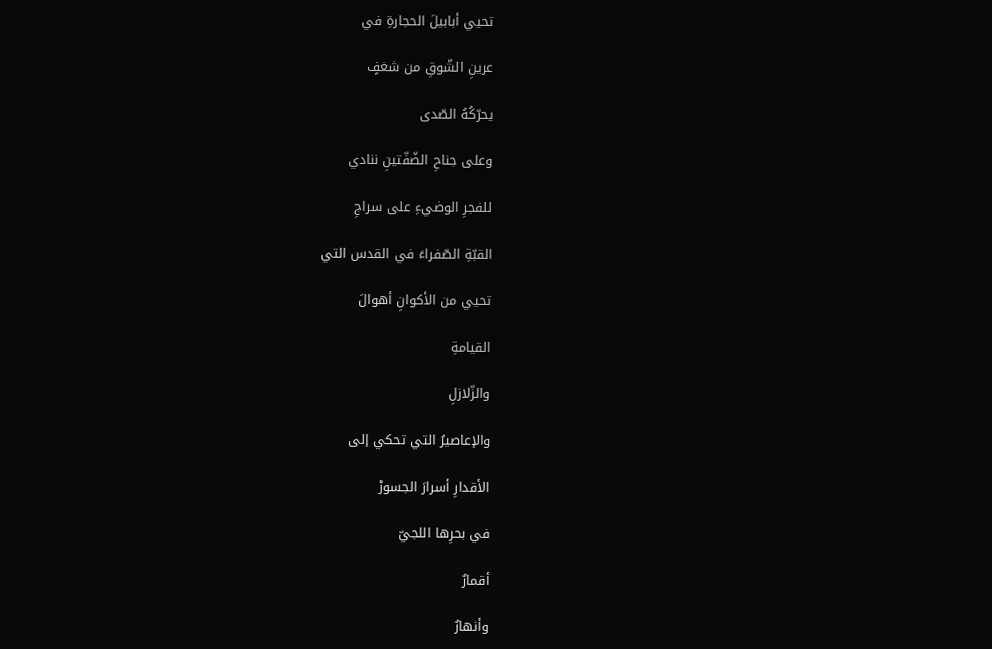تحيي أبابيلَ الحجارةِ في

عرينِ الشّوقِ من شغفٍ

يحرّكُهُ الصّدى

وعلى جناحِ الضّفّتينِ ننادي

للفجرِ الوضيءِ على سراجِ

القبّةِ الصّفراءَ في القدس التي

تحيي من الأكوانِ أهوالَ

القيامةِ

والزّلازلِ

والإعاصيرُ التي تحكي إلى

الأقدارِ أسرارَ الجسورْ

في بحرِها اللجيّ

أقمارٌ

وأنهارٌ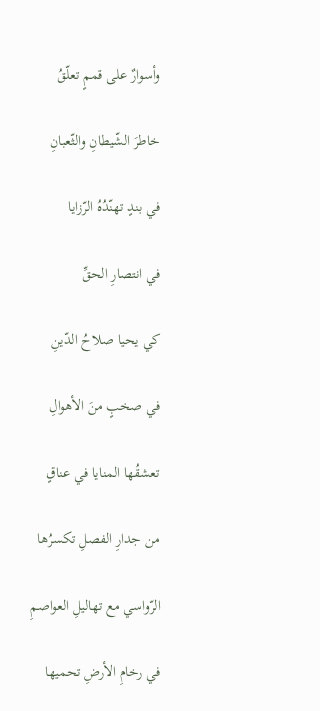وأسوارٌ على قممٍ تعلّقُ

خاطرَ الشّيطانِ والثّعبانِ

في بندٍ تهنّدُهُ الرّزايا

في انتصارِ الحقِّ

كي يحيا صلاحُ الدّينِ

في صخبٍ منَ الأهوالِ

تعشقُها المنايا في عناقٍ

من جدارِ الفصلِ تكسرُها

الرّواسي مع تهاليلِ العواصمِ

في رخامِ الأرضِ تحميها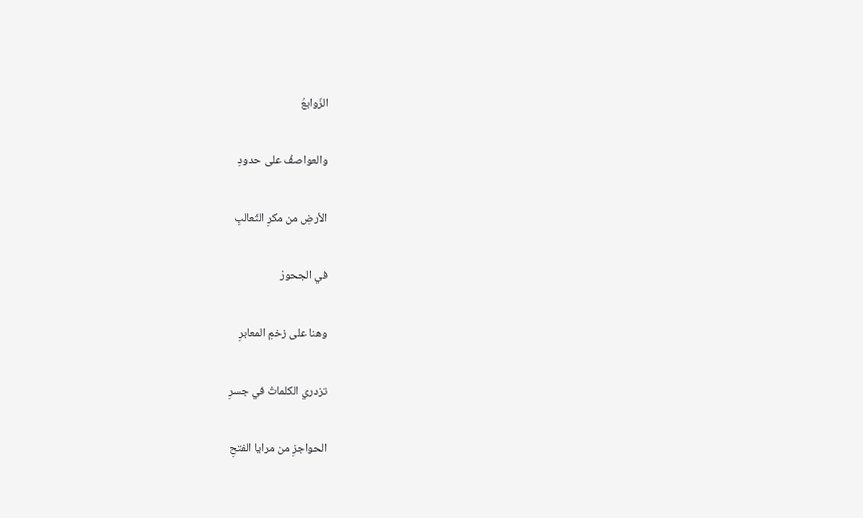الزّوابعُ

والعواصفُ على حدودِ

الأرضِ من مكرِ الثّعالبِ

في الجحورْ

وهنا على زخمِ المعابرِ

تزدري الكلماتُ في جسرِ

الحواجزِ من مرايا الفتحِ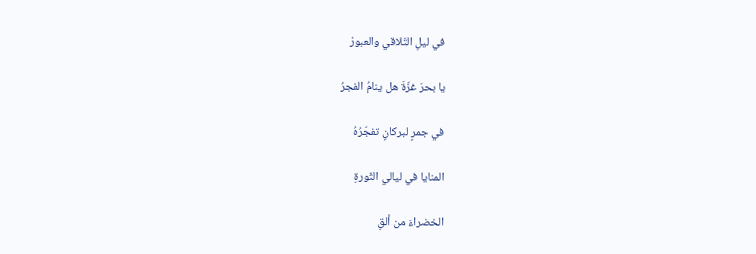في ليلِ التّلاقي والعبورْ

يا بحرَ غزّةَ هل ينامُ الفجرُ

في جمرٍ لبركانٍ تفجّرُهُ

المنايا في ليالي الثّورةِ

الخضراءَ من ألقِ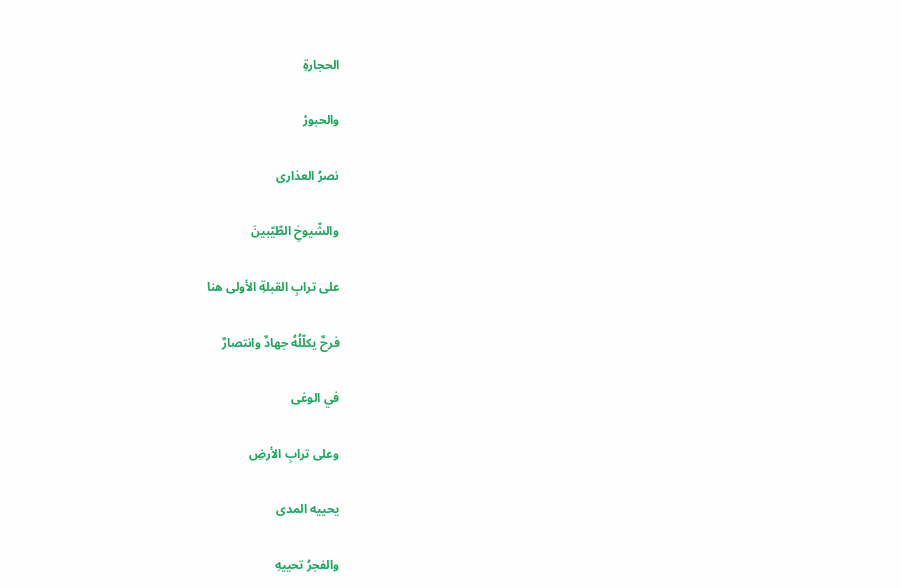الحجارةِ

والحبورْ

نصرُ العذارى

والشّيوخِ الطّيّبينَ

على ترابِ القبلةِ الأولى هنا

فرحٌ يكلّلُهُ جهادٌ وانتصارٌ

في الوغى

وعلى ترابِ الأرضِ

يحييه المدى

والفجرُ تحييهِ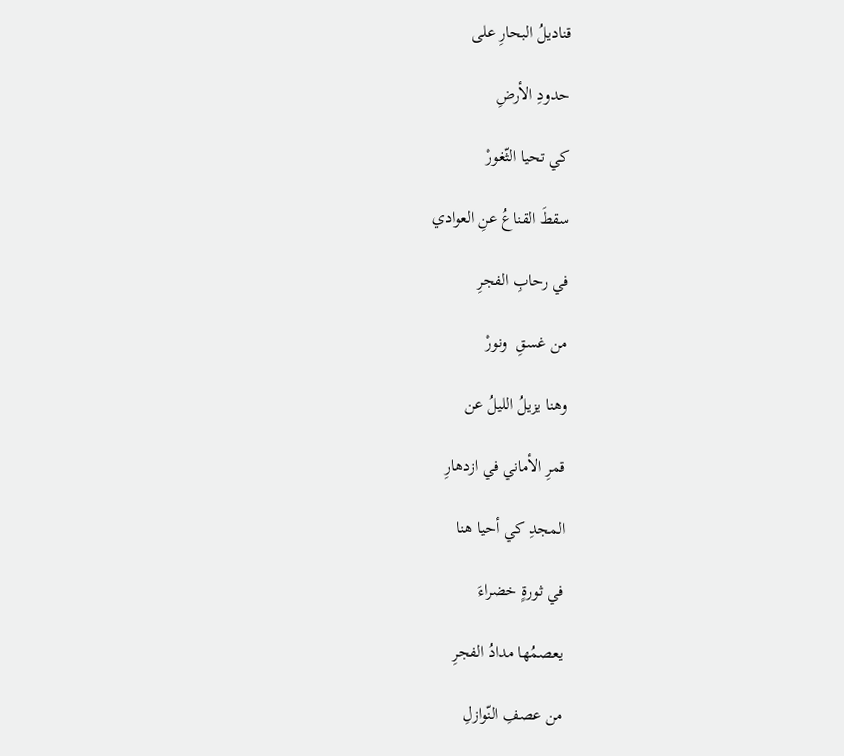قناديلُ البحارِ على

حدودِ الأرضِ

كي تحيا الثّغورْ

سقطَ القناعُ عنِ العوادي

في رحابِ الفجرِ

من غسقِ  ونورْ

وهنا يزيلُ الليلُ عن

قمرِ الأماني في ازدهارِ

المجدِ كي أحيا هنا

في ثورةٍ خضراءَ

يعصمُها مدادُ الفجرِ

من عصفِ النّوازلِ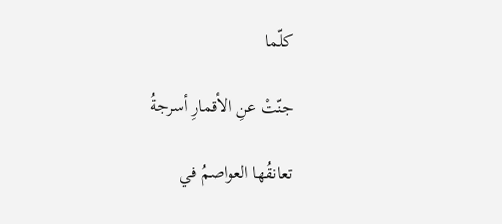كلّما

جنّتْ عنِ الأقمارِ أسرجةُ

تعانقُها العواصمُ في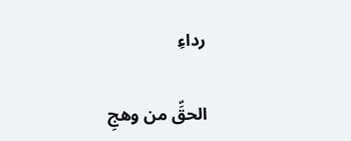رداءِ

الحقِّ من وهجِ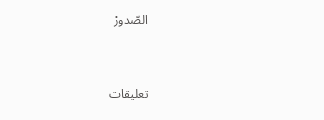الصّدورْ


تعليقات